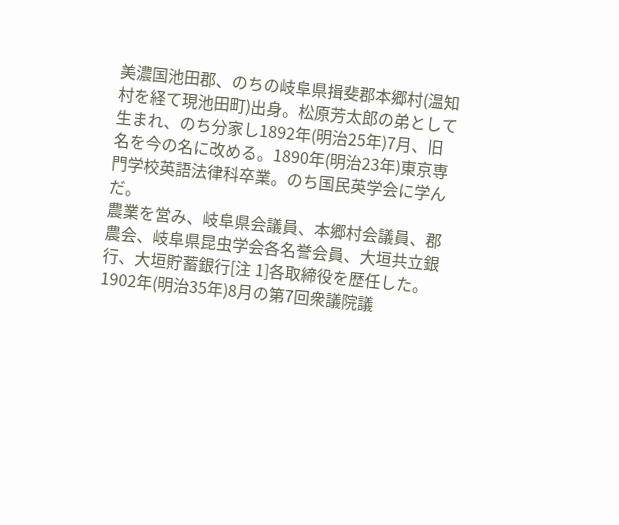美濃国池田郡、のちの岐阜県揖斐郡本郷村(温知村を経て現池田町)出身。松原芳太郎の弟として生まれ、のち分家し1892年(明治25年)7月、旧名を今の名に改める。1890年(明治23年)東京専門学校英語法律科卒業。のち国民英学会に学んだ。
農業を営み、岐阜県会議員、本郷村会議員、郡農会、岐阜県昆虫学会各名誉会員、大垣共立銀行、大垣貯蓄銀行[注 1]各取締役を歴任した。
1902年(明治35年)8月の第7回衆議院議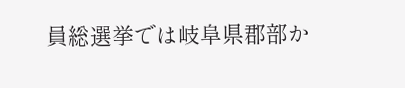員総選挙では岐阜県郡部か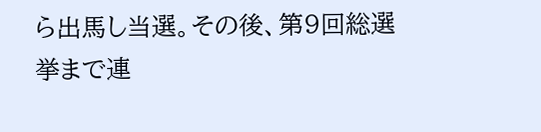ら出馬し当選。その後、第9回総選挙まで連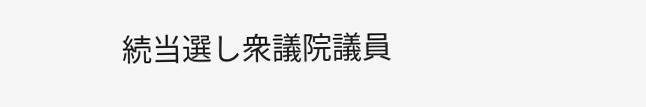続当選し衆議院議員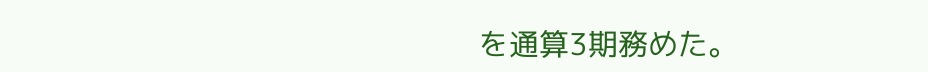を通算3期務めた。